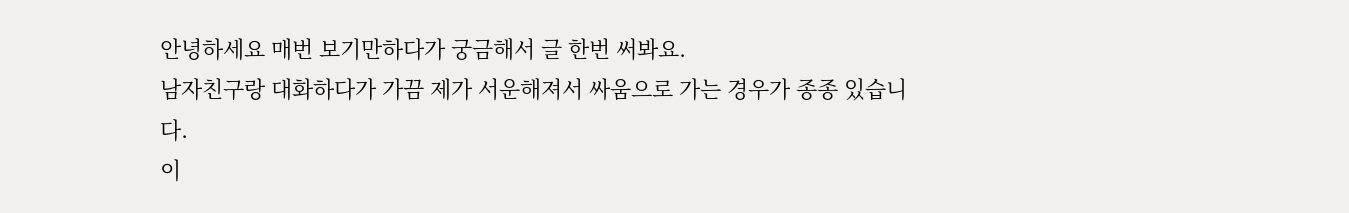안녕하세요 매번 보기만하다가 궁금해서 글 한번 써봐요.
남자친구랑 대화하다가 가끔 제가 서운해져서 싸움으로 가는 경우가 종종 있습니다.
이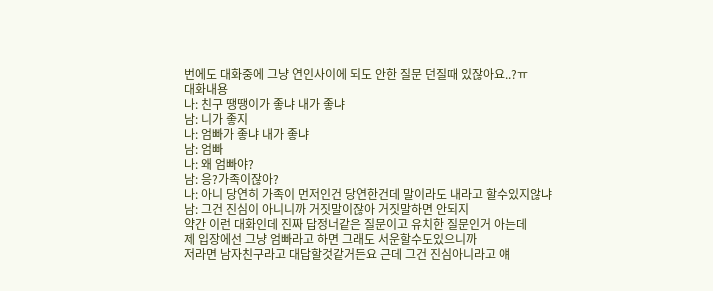번에도 대화중에 그냥 연인사이에 되도 안한 질문 던질때 있잖아요..?ㅠ
대화내용
나: 친구 땡땡이가 좋냐 내가 좋냐
남: 니가 좋지
나: 엄빠가 좋냐 내가 좋냐
남: 엄빠
나: 왜 엄빠야?
남: 응?가족이잖아?
나: 아니 당연히 가족이 먼저인건 당연한건데 말이라도 내라고 할수있지않냐
남: 그건 진심이 아니니까 거짓말이잖아 거짓말하면 안되지
약간 이런 대화인데 진짜 답정너같은 질문이고 유치한 질문인거 아는데
제 입장에선 그냥 엄빠라고 하면 그래도 서운할수도있으니까
저라면 남자친구라고 대답할것같거든요 근데 그건 진심아니라고 얘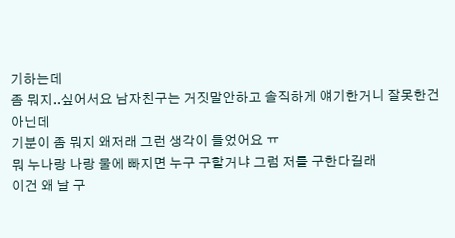기하는데
좀 뭐지..싶어서요 남자친구는 거짓말안하고 솔직하게 얘기한거니 잘못한건아닌데
기분이 좀 뭐지 왜저래 그런 생각이 들었어요 ㅠ
뭐 누나랑 나랑 물에 빠지면 누구 구할거냐 그럼 저를 구한다길래
이건 왜 날 구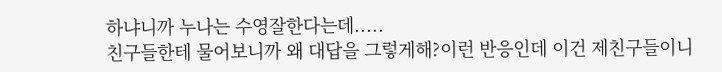하냐니까 누나는 수영잘한다는데.....
친구들한테 물어보니까 왜 대답을 그렇게해?이런 반응인데 이건 제친구들이니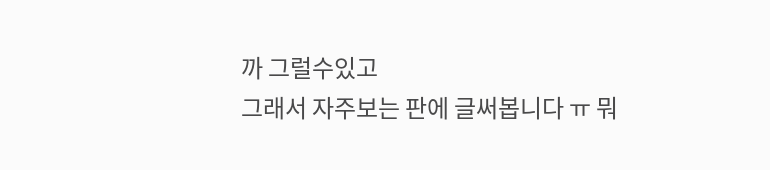까 그럴수있고
그래서 자주보는 판에 글써봅니다 ㅠ 뭐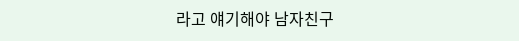라고 얘기해야 남자친구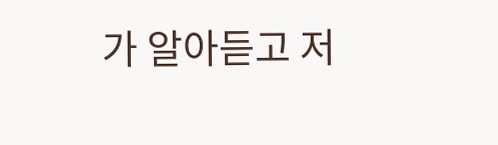가 알아듣고 저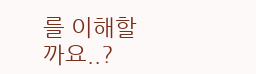를 이해할까요..?